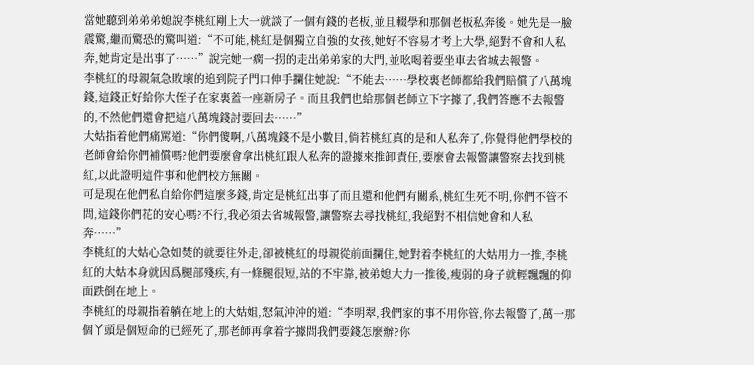當她聽到弟弟弟媳說李桃紅剛上大一就談了一個有錢的老板,並且輟學和那個老板私奔後。她先是一臉震驚,繼而驚恐的驚叫道:“不可能,桃紅是個獨立自強的女孩,她好不容易才考上大學,絕對不會和人私奔,她肯定是出事了……”說完她一瘸一拐的走出弟弟家的大門,並吆喝着要坐車去省城去報警。
李桃紅的母親氣急敗壞的追到院子門口伸手攔住她說:“不能去……學校裏老師都給我們賠償了八萬塊錢,這錢正好給你大侄子在家裏蓋一座新房子。而且我們也給那個老師立下字據了,我們答應不去報警的,不然他們還會把這八萬塊錢討要回去……”
大姑指着他們痛罵道:“你們傻啊,八萬塊錢不是小數目,倘若桃紅真的是和人私奔了,你覺得他們學校的老師會給你們補償嗎?他們要麼會拿出桃紅跟人私奔的證據來推卸責任,要麼會去報警讓警察去找到桃紅,以此證明這件事和他們校方無關。
可是現在他們私自給你們這麼多錢,肯定是桃紅出事了而且還和他們有關系,桃紅生死不明,你們不管不問,這錢你們花的安心嗎?不行,我必須去省城報警,讓警察去尋找桃紅,我絕對不相信她會和人私奔……”
李桃紅的大姑心急如焚的就要往外走,卻被桃紅的母親從前面攔住,她對着李桃紅的大姑用力一推,李桃紅的大姑本身就因爲腿部殘疾,有一條腿很短,站的不牢靠,被弟媳大力一推後,瘦弱的身子就輕飄飄的仰面跌倒在地上。
李桃紅的母親指着躺在地上的大姑姐,怒氣沖沖的道:“李明翠,我們家的事不用你管,你去報警了,萬一那個丫頭是個短命的已經死了,那老師再拿着字據問我們要錢怎麼辦?你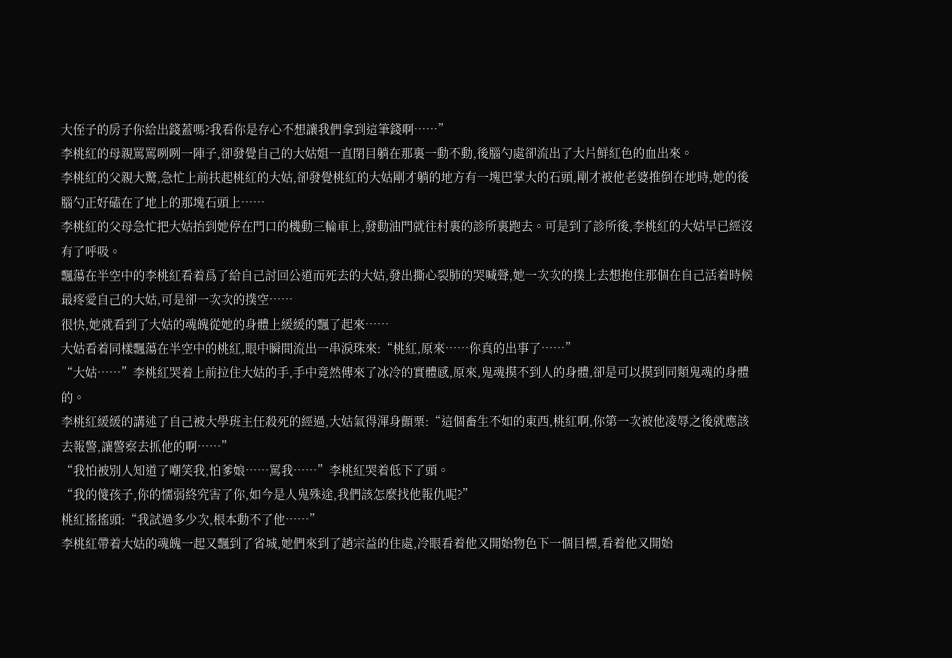大侄子的房子你給出錢蓋嗎?我看你是存心不想讓我們拿到這筆錢啊……”
李桃紅的母親罵罵咧咧一陣子,卻發覺自己的大姑姐一直閉目躺在那裏一動不動,後腦勺處卻流出了大片鮮紅色的血出來。
李桃紅的父親大驚,急忙上前扶起桃紅的大姑,卻發覺桃紅的大姑剛才躺的地方有一塊巴掌大的石頭,剛才被他老婆推倒在地時,她的後腦勺正好磕在了地上的那塊石頭上……
李桃紅的父母急忙把大姑抬到她停在門口的機動三輪車上,發動油門就往村裏的診所裏跑去。可是到了診所後,李桃紅的大姑早已經沒有了呼吸。
飄蕩在半空中的李桃紅看着爲了給自己討回公道而死去的大姑,發出撕心裂肺的哭喊聲,她一次次的撲上去想抱住那個在自己活着時候最疼愛自己的大姑,可是卻一次次的撲空……
很快,她就看到了大姑的魂魄從她的身體上緩緩的飄了起來……
大姑看着同樣飄蕩在半空中的桃紅,眼中瞬間流出一串淚珠來:“桃紅,原來……你真的出事了……”
“大姑……”李桃紅哭着上前拉住大姑的手,手中竟然傳來了冰冷的實體感,原來,鬼魂摸不到人的身體,卻是可以摸到同類鬼魂的身體的。
李桃紅緩緩的講述了自己被大學班主任殺死的經過,大姑氣得渾身顫栗:“這個畜生不如的東西,桃紅啊,你第一次被他凌辱之後就應該去報警,讓警察去抓他的啊……”
“我怕被別人知道了嘲笑我,怕爹娘……罵我……”李桃紅哭着低下了頭。
“我的傻孩子,你的懦弱終究害了你,如今是人鬼殊途,我們該怎麼找他報仇呢?”
桃紅搖搖頭:“我試過多少次,根本動不了他……”
李桃紅帶着大姑的魂魄一起又飄到了省城,她們來到了趙宗益的住處,冷眼看着他又開始物色下一個目標,看着他又開始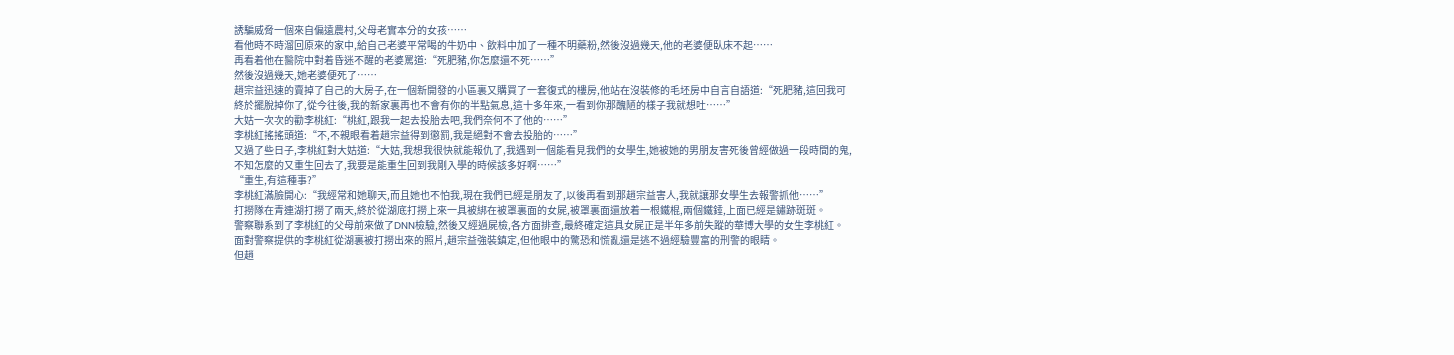誘騙威脅一個來自偏遠農村,父母老實本分的女孩……
看他時不時溜回原來的家中,給自己老婆平常喝的牛奶中、飲料中加了一種不明藥粉,然後沒過幾天,他的老婆便臥床不起……
再看着他在醫院中對着昏迷不醒的老婆罵道:“死肥豬,你怎麼還不死……”
然後沒過幾天,她老婆便死了……
趙宗益迅速的賣掉了自己的大房子,在一個新開發的小區裏又購買了一套復式的樓房,他站在沒裝修的毛坯房中自言自語道:“死肥豬,這回我可終於擺脫掉你了,從今往後,我的新家裏再也不會有你的半點氣息,這十多年來,一看到你那醜陋的樣子我就想吐……”
大姑一次次的勸李桃紅:“桃紅,跟我一起去投胎去吧,我們奈何不了他的……”
李桃紅搖搖頭道:“不,不親眼看着趙宗益得到懲罰,我是絕對不會去投胎的……”
又過了些日子,李桃紅對大姑道:“大姑,我想我很快就能報仇了,我遇到一個能看見我們的女學生,她被她的男朋友害死後曾經做過一段時間的鬼,不知怎麼的又重生回去了,我要是能重生回到我剛入學的時候該多好啊……”
“重生,有這種事?”
李桃紅滿臉開心:“我經常和她聊天,而且她也不怕我,現在我們已經是朋友了,以後再看到那趙宗益害人,我就讓那女學生去報警抓他……”
打撈隊在青連湖打撈了兩天,終於從湖底打撈上來一具被綁在被罩裏面的女屍,被罩裏面還放着一根鐵棍,兩個鐵錘,上面已經是鏽跡斑斑。
警察聯系到了李桃紅的父母前來做了DNN檢驗,然後又經過屍檢,各方面排查,最終確定這具女屍正是半年多前失蹤的華博大學的女生李桃紅。
面對警察提供的李桃紅從湖裏被打撈出來的照片,趙宗益強裝鎮定,但他眼中的驚恐和慌亂還是逃不過經驗豐富的刑警的眼睛。
但趙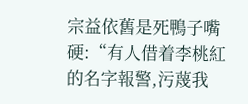宗益依舊是死鴨子嘴硬:“有人借着李桃紅的名字報警,污蔑我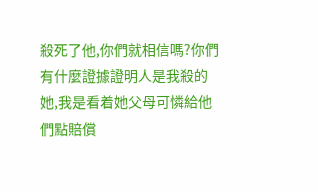殺死了他,你們就相信嗎?你們有什麼證據證明人是我殺的她,我是看着她父母可憐給他們點賠償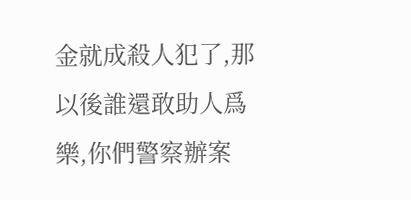金就成殺人犯了,那以後誰還敢助人爲樂,你們警察辦案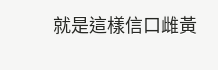就是這樣信口雌黃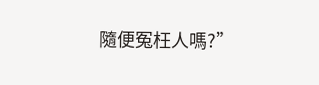隨便冤枉人嗎?”